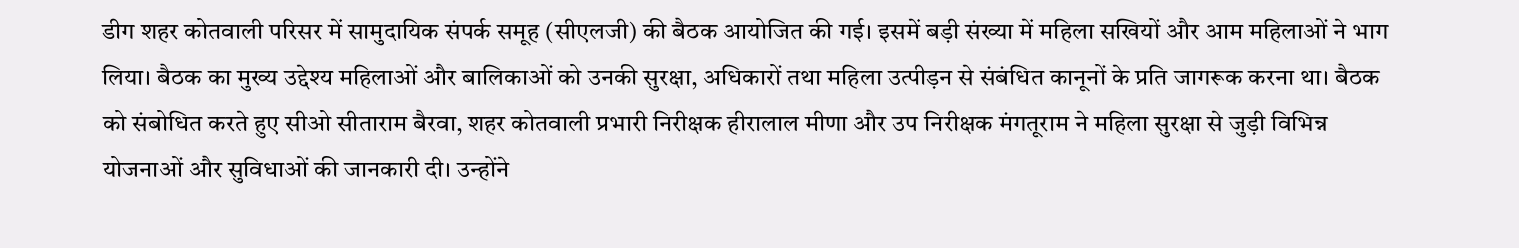डीग शहर कोतवाली परिसर में सामुदायिक संपर्क समूह (सीएलजी) की बैठक आयोजित की गई। इसमें बड़ी संख्या में महिला सखियों और आम महिलाओं ने भाग लिया। बैठक का मुख्य उद्देश्य महिलाओं और बालिकाओं को उनकी सुरक्षा, अधिकारों तथा महिला उत्पीड़न से संबंधित कानूनों के प्रति जागरूक करना था। बैठक को संबोधित करते हुए सीओ सीताराम बैरवा, शहर कोतवाली प्रभारी निरीक्षक हीरालाल मीणा और उप निरीक्षक मंगतूराम ने महिला सुरक्षा से जुड़ी विभिन्न योजनाओं और सुविधाओं की जानकारी दी। उन्होंने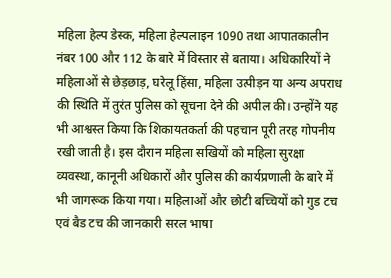महिला हेल्प डेस्क, महिला हेल्पलाइन 1090 तथा आपातकालीन नंबर 100 और 112 के बारे में विस्तार से बताया। अधिकारियों ने महिलाओं से छेड़छाड़, घरेलू हिंसा, महिला उत्पीड़न या अन्य अपराध की स्थिति में तुरंत पुलिस को सूचना देने की अपील की। उन्होंने यह भी आश्वस्त किया कि शिकायतकर्ता की पहचान पूरी तरह गोपनीय रखी जाती है। इस दौरान महिला सखियों को महिला सुरक्षा व्यवस्था, कानूनी अधिकारों और पुलिस की कार्यप्रणाली के बारे में भी जागरूक किया गया। महिलाओं और छोटी बच्चियों को गुड टच एवं बैड टच की जानकारी सरल भाषा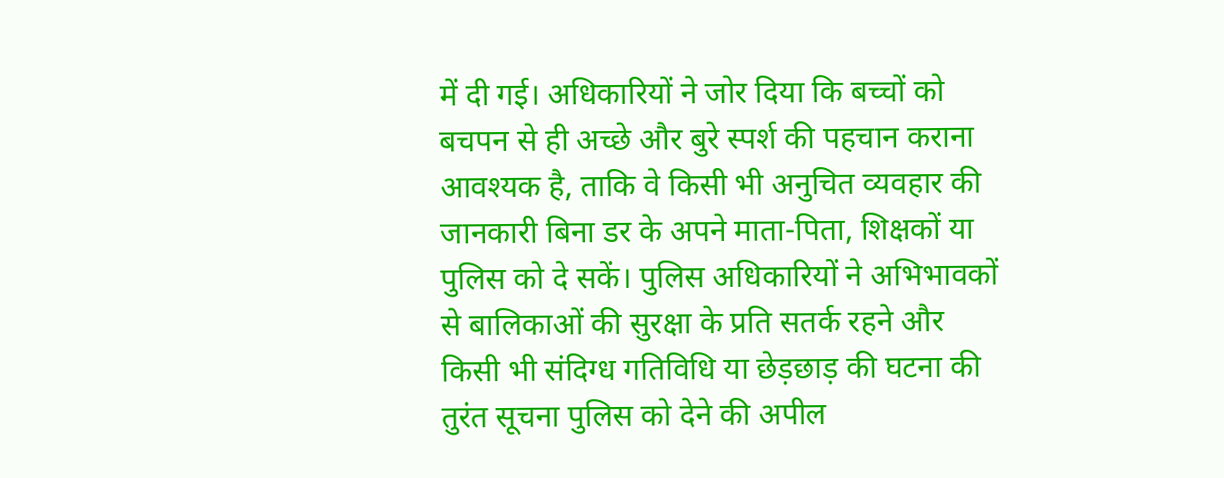में दी गई। अधिकारियों ने जोर दिया कि बच्चों को बचपन से ही अच्छे और बुरे स्पर्श की पहचान कराना आवश्यक है, ताकि वे किसी भी अनुचित व्यवहार की जानकारी बिना डर के अपने माता-पिता, शिक्षकों या पुलिस को दे सकें। पुलिस अधिकारियों ने अभिभावकों से बालिकाओं की सुरक्षा के प्रति सतर्क रहने और किसी भी संदिग्ध गतिविधि या छेड़छाड़ की घटना की तुरंत सूचना पुलिस को देने की अपील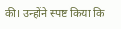की। उन्होंने स्पष्ट किया कि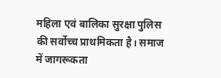महिला एवं बालिका सुरक्षा पुलिस की सर्वोच्च प्राथमिकता है। समाज में जागरूकता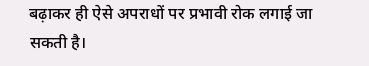बढ़ाकर ही ऐसे अपराधों पर प्रभावी रोक लगाई जा सकती है।